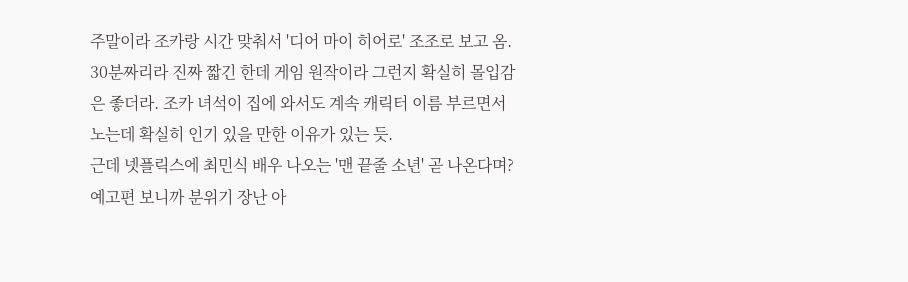주말이라 조카랑 시간 맞춰서 '디어 마이 히어로' 조조로 보고 옴. 30분짜리라 진짜 짧긴 한데 게임 원작이라 그런지 확실히 몰입감은 좋더라. 조카 녀석이 집에 와서도 계속 캐릭터 이름 부르면서 노는데 확실히 인기 있을 만한 이유가 있는 듯.
근데 넷플릭스에 최민식 배우 나오는 '맨 끝줄 소년' 곧 나온다며? 예고편 보니까 분위기 장난 아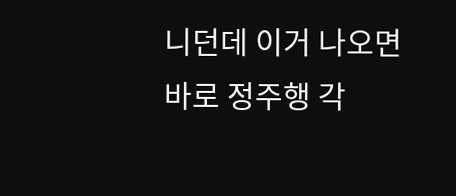니던데 이거 나오면 바로 정주행 각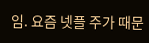임. 요즘 넷플 주가 때문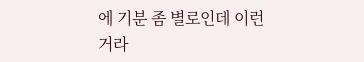에 기분 좀 별로인데 이런 거라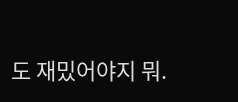도 재밌어야지 뭐.